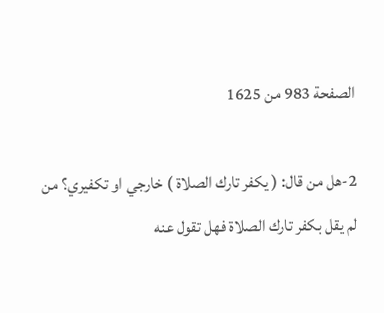الصفحة 983 من 1625

2-هل من قال: ( يكفر تارك الصلاة ) خارجي او تكفيري؟ من لم يقل بكفر تارك الصلاة فهل تقول عنه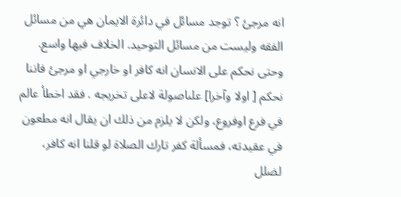انه مرجئ ؟ توجد مسائل في دائرة الايمان هي من مسائل الفقه وليست من مسائل التوحيد. الخلاف فيها واسع. وحتى نحكم على الانسان انه كافر او خارجي او مرجئ فاننا نحكم [ اولا وآخرا] علىاصولة لاعلى تخريجه . فقد اخطأ عالم في فرع اوفروع، ولكن لا يلزم من ذلك ان يقال انه مطعون في عقيدته، فمسألة كفر تارك الصلاة لو قلنا انه كافر، لضلل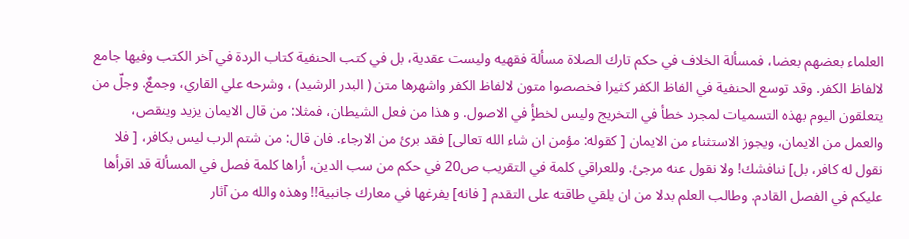العلماء بعضهم بعضا، فمسألة الخلاف في حكم تارك الصلاة مسألة فقهيه وليست عقدية، بل في كتب الحنفية كتاب الردة في آخر الكتب وفيها جامع لالفاظ الكفر. وقد توسع الحنفية في الفاظ الكفر كثيرا فخصصوا متون لالفاظ الكفر واشهرها متن ( البدر الرشيد) ، وشرحه علي القاري، وجمعٌ. وجلّ من يتعلقون اليوم بهذه التسميات لمجرد خطأ في التخريج وليس لخطأٍ في الاصول. و هذا من فعل الشيطان، فمثلا: من قال الايمان يزيد وينقص، والعمل من الايمان، ويجوز الاستثناء من الايمان [ كقوله: مؤمن ان شاء الله تعالى] فقد برئ من الارجاء. فان قال: من شتم الرب ليس بكافر، [ فلا نقول له كافر، بل] ننافشك! ولا نقول عنه مرجئ. وللعراقي كلمة في التقريب ص20 في حكم من سب الدين، أراها كلمة فصل في المسألة قد اقرأها عليكم في الفصل القادم. وطالب العلم بدلا من ان يلقي طاقته على التقدم [ فانه] يفرغها في معارك جانبية!! وهذه والله من آثار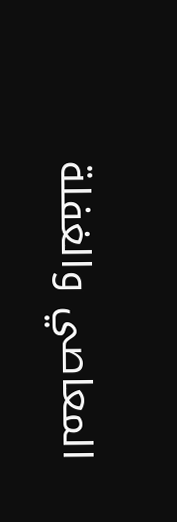المعاصي والغفلة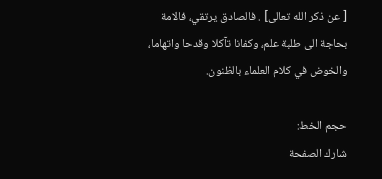[ عن ذكر الله تعالى] . فالصادق يرتقي، فالامة بحاجة الى طلبة علم، وكفانا تآكلا وقدحا واتهاما، والخوض في كلام العلماء بالظنون.

حجم الخط:
شارك الصفحة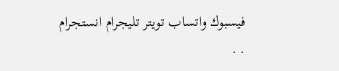فيسبوك واتساب تويتر تليجرام انستجرام
. .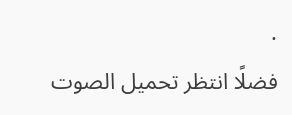.
فضلًا انتظر تحميل الصوت